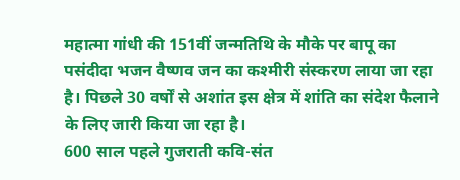महात्मा गांधी की 151वीं जन्मतिथि के मौके पर बापू का पसंदीदा भजन वैष्णव जन का कश्मीरी संस्करण लाया जा रहा है। पिछले 30 वर्षों से अशांत इस क्षेत्र में शांति का संदेश फैलाने के लिए जारी किया जा रहा है।
600 साल पहले गुजराती कवि-संत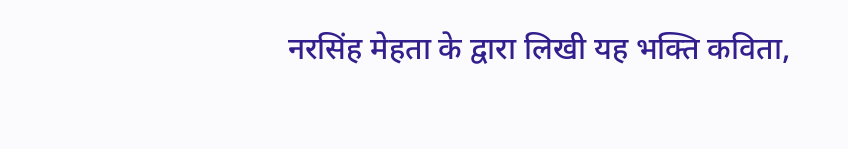नरसिंह मेहता के द्वारा लिखी यह भक्ति कविता,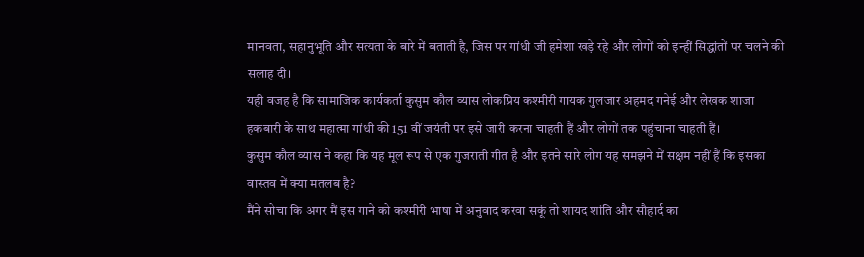मानवता, सहानुभूति और सत्यता के बारे में बताती है, जिस पर गांधी जी हमेशा खड़े रहे और लोगों को इन्हीं सिद्धांतों पर चलने की सलाह दी।
यही वजह है कि सामाजिक कार्यकर्ता कुसुम कौल व्यास लोकप्रिय कश्मीरी गायक गुलजार अहमद गनेई और लेखक शाजा हकबारी के साथ महात्मा गांधी की 151 वीं जयंती पर इसे जारी करना चाहती हैं और लोगों तक पहुंचाना चाहती हैं।
कुसुम कौल व्यास ने कहा कि यह मूल रूप से एक गुजराती गीत है और इतने सारे लोग यह समझने में सक्षम नहीं हैं कि इसका वास्तव में क्या मतलब है?
मैंने सोचा कि अगर मैं इस गाने को कश्मीरी भाषा में अनुवाद करवा सकूं तो शायद शांति और सौहार्द का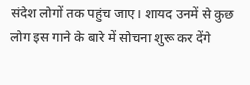संदेश लोगों तक पहुंच जाए। शायद उनमें से कुछ लोग इस गाने के बारे में सोचना शुरू कर देंगे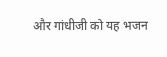और गांधीजी को यह भजन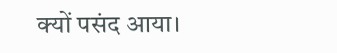क्यों पसंद आया।